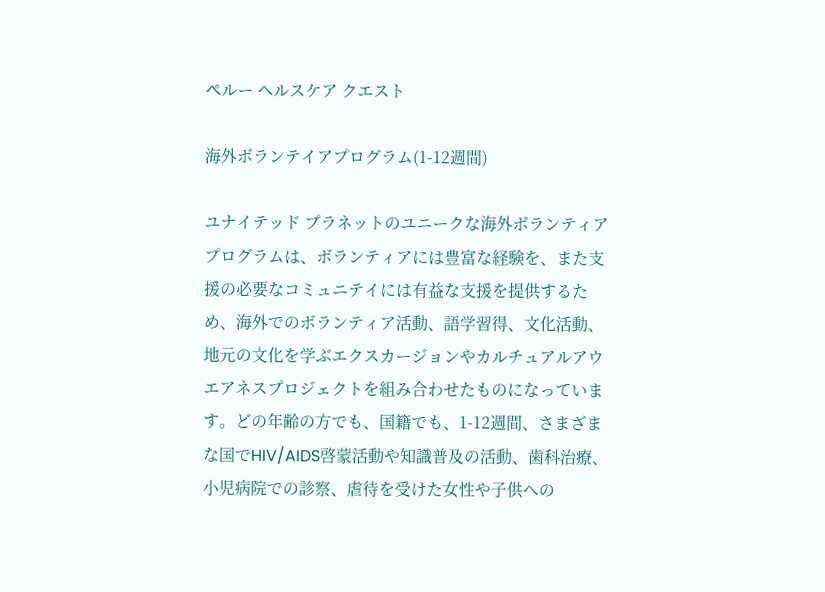ペルー ヘルスケア クエスト

海外ボランテイアプログラム(1-12週間)

ユナイテッド プラネットのユニークな海外ボランティアプログラムは、ボランティアには豊富な経験を、また支援の必要なコミュニテイには有益な支援を提供するため、海外でのボランティア活動、語学習得、文化活動、地元の文化を学ぶエクスカージョンやカルチュアルアウエアネスプロジェクトを組み合わせたものになっています。どの年齢の方でも、国籍でも、1-12週間、さまざまな国でHIV/AIDS啓蒙活動や知識普及の活動、歯科治療、小児病院での診察、虐待を受けた女性や子供への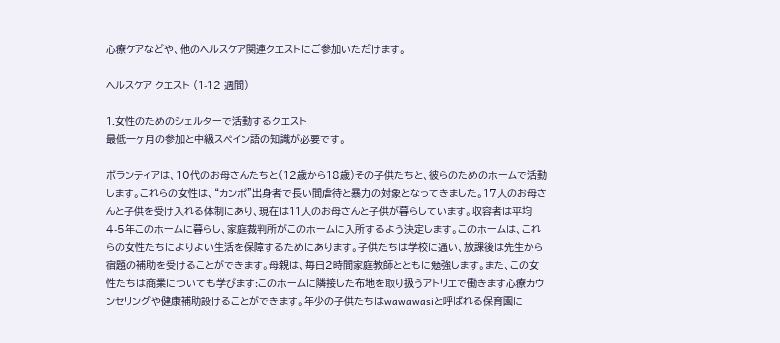心療ケアなどや、他のヘルスケア関連クエストにご参加いただけます。

ヘルスケア クエスト (1-12 週間)

1.女性のためのシェルターで活動するクエスト
最低一ヶ月の参加と中級スペイン語の知識が必要です。

ボランティアは、10代のお母さんたちと(12歳から18歳)その子供たちと、彼らのためのホームで活動します。これらの女性は、“カンポ”出身者で長い間虐待と暴力の対象となってきました。17人のお母さんと子供を受け入れる体制にあり、現在は11人のお母さんと子供が暮らしています。収容者は平均4-5年このホームに暮らし、家庭裁判所がこのホームに入所するよう決定します。このホームは、これらの女性たちによりよい生活を保障するためにあります。子供たちは学校に通い、放課後は先生から宿題の補助を受けることができます。母親は、毎日2時間家庭教師とともに勉強します。また、この女性たちは商業についても学びます:このホームに隣接した布地を取り扱うアトリエで働きます心療カウンセリングや健康補助設けることができます。年少の子供たちはwawawasiと呼ばれる保育園に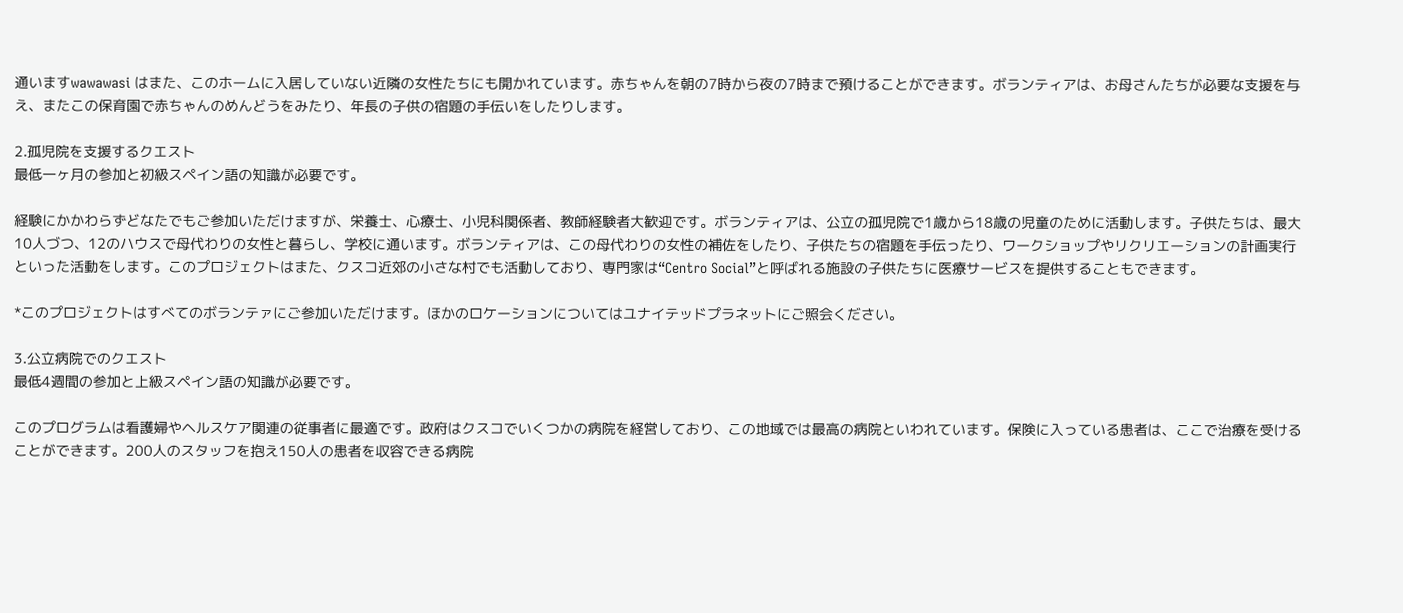通いますwawawasi はまた、このホームに入居していない近隣の女性たちにも開かれています。赤ちゃんを朝の7時から夜の7時まで預けることができます。ボランティアは、お母さんたちが必要な支援を与え、またこの保育園で赤ちゃんのめんどうをみたり、年長の子供の宿題の手伝いをしたりします。

2.孤児院を支援するクエスト
最低一ヶ月の参加と初級スペイン語の知識が必要です。

経験にかかわらずどなたでもご参加いただけますが、栄養士、心療士、小児科関係者、教師経験者大歓迎です。ボランティアは、公立の孤児院で1歳から18歳の児童のために活動します。子供たちは、最大10人づつ、12のハウスで母代わりの女性と暮らし、学校に通います。ボランティアは、この母代わりの女性の補佐をしたり、子供たちの宿題を手伝ったり、ワークショップやリクリエーションの計画実行といった活動をします。このプロジェクトはまた、クスコ近郊の小さな村でも活動しており、専門家は“Centro Social”と呼ばれる施設の子供たちに医療サービスを提供することもできます。

*このプロジェクトはすべてのボランテァにご参加いただけます。ほかのロケーションについてはユナイテッドプラネットにご照会ください。

3.公立病院でのクエスト
最低4週間の参加と上級スペイン語の知識が必要です。

このプログラムは看護婦やヘルスケア関連の従事者に最適です。政府はクスコでいくつかの病院を経営しており、この地域では最高の病院といわれています。保険に入っている患者は、ここで治療を受けることができます。200人のスタッフを抱え150人の患者を収容できる病院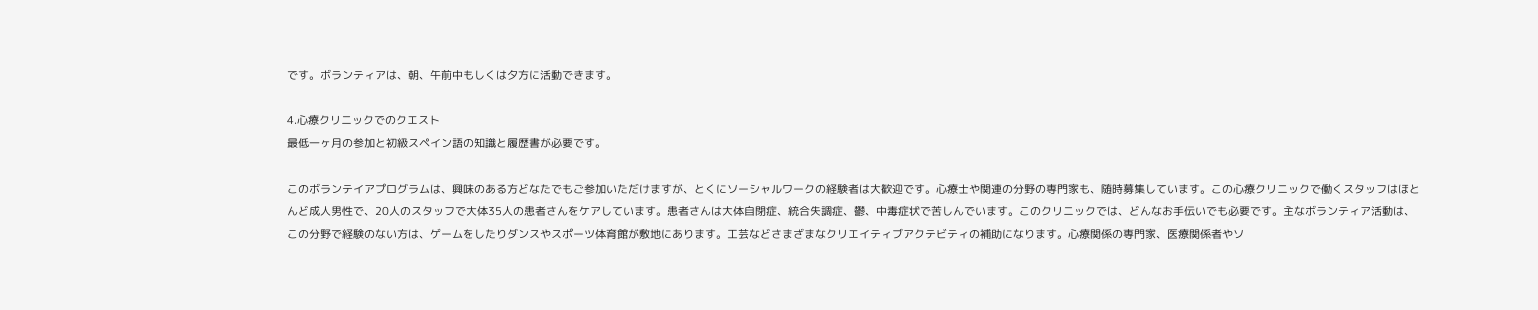です。ボランティアは、朝、午前中もしくは夕方に活動できます。

4.心療クリニックでのクエスト
最低一ヶ月の参加と初級スペイン語の知識と履歴書が必要です。

このボランテイアプログラムは、興味のある方どなたでもご参加いただけますが、とくにソーシャルワークの経験者は大歓迎です。心療士や関連の分野の専門家も、随時募集しています。この心療クリニックで働くスタッフはほとんど成人男性で、20人のスタッフで大体35人の患者さんをケアしています。患者さんは大体自閉症、統合失調症、鬱、中毒症状で苦しんでいます。このクリニックでは、どんなお手伝いでも必要です。主なボランティア活動は、この分野で経験のない方は、ゲームをしたりダンスやスポーツ体育館が敷地にあります。工芸などさまざまなクリエイティブアクテビティの補助になります。心療関係の専門家、医療関係者やソ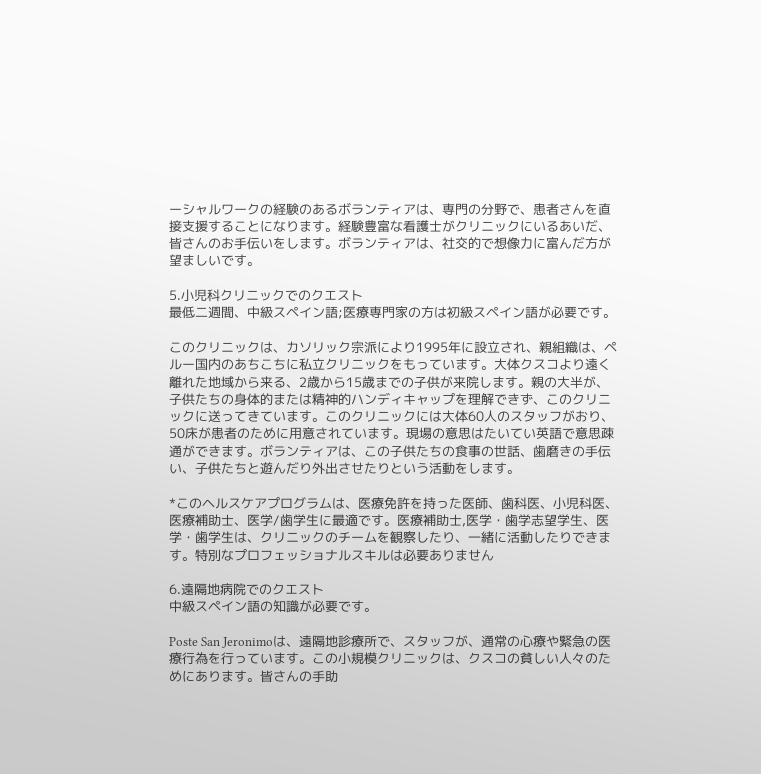ーシャルワークの経験のあるボランティアは、専門の分野で、患者さんを直接支援することになります。経験豊富な看護士がクリニックにいるあいだ、皆さんのお手伝いをします。ボランティアは、社交的で想像力に富んだ方が望ましいです。

5.小児科クリニックでのクエスト
最低二週間、中級スペイン語;医療専門家の方は初級スペイン語が必要です。

このクリニックは、カソリック宗派により1995年に設立され、親組織は、ペルー国内のあちこちに私立クリニックをもっています。大体クスコより遠く離れた地域から来る、2歳から15歳までの子供が来院します。親の大半が、子供たちの身体的または精神的ハンディキャップを理解できず、このクリニックに送ってきています。このクリニックには大体60人のスタッフがおり、50床が患者のために用意されています。現場の意思はたいてい英語で意思疎通ができます。ボランティアは、この子供たちの食事の世話、歯磨きの手伝い、子供たちと遊んだり外出させたりという活動をします。

*このヘルスケアプログラムは、医療免許を持った医師、歯科医、小児科医、医療補助士、医学/歯学生に最適です。医療補助士,医学・歯学志望学生、医学・歯学生は、クリニックのチームを観察したり、一緒に活動したりできます。特別なプロフェッショナルスキルは必要ありません

6.遠隔地病院でのクエスト
中級スペイン語の知識が必要です。

Poste San Jeronimoは、遠隔地診療所で、スタッフが、通常の心療や緊急の医療行為を行っています。この小規模クリニックは、クスコの貧しい人々のためにあります。皆さんの手助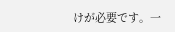けが必要です。一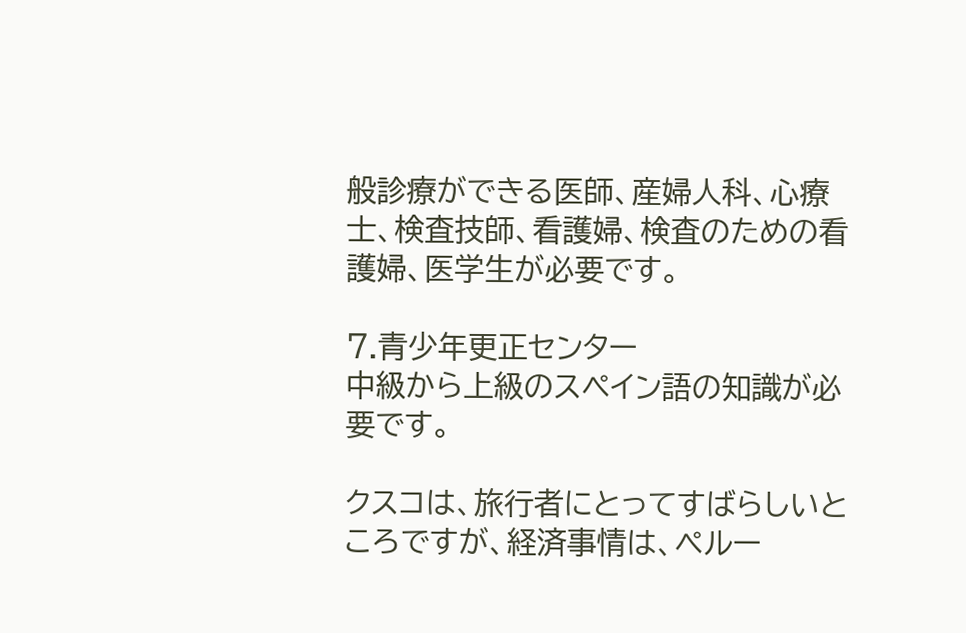般診療ができる医師、産婦人科、心療士、検査技師、看護婦、検査のための看護婦、医学生が必要です。

7.青少年更正センター
中級から上級のスペイン語の知識が必要です。

クスコは、旅行者にとってすばらしいところですが、経済事情は、ペルー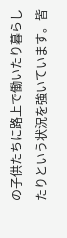の子供たちに路上で働いたり暮らしたりという状況を強いています。皆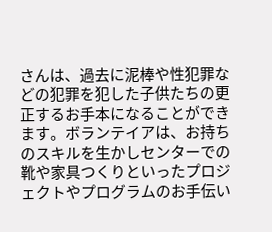さんは、過去に泥棒や性犯罪などの犯罪を犯した子供たちの更正するお手本になることができます。ボランテイアは、お持ちのスキルを生かしセンターでの靴や家具つくりといったプロジェクトやプログラムのお手伝い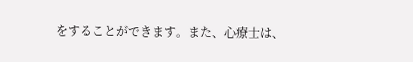をすることができます。また、心療士は、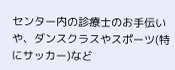センター内の診療士のお手伝いや、ダンスクラスやスポーツ(特にサッカー)など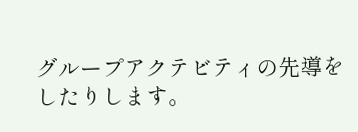グループアクテビティの先導をしたりします。